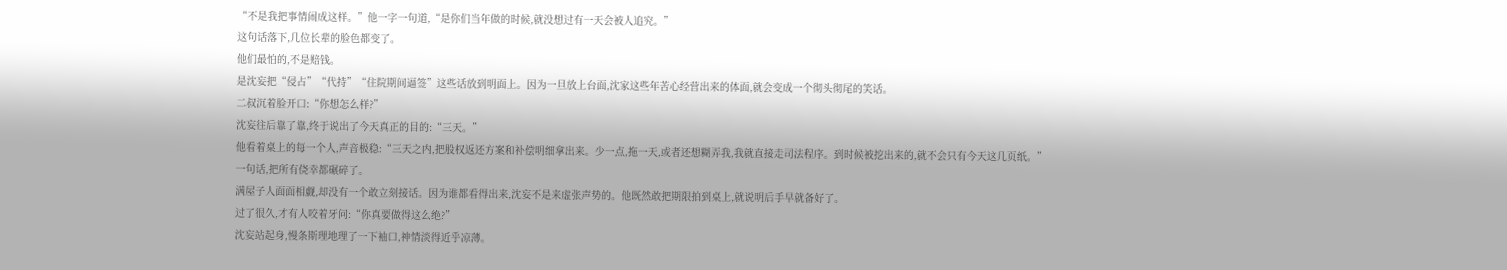“不是我把事情闹成这样。”他一字一句道,“是你们当年做的时候,就没想过有一天会被人追究。”
这句话落下,几位长辈的脸色都变了。
他们最怕的,不是赔钱。
是沈妄把“侵占”“代持”“住院期间逼签”这些话放到明面上。因为一旦放上台面,沈家这些年苦心经营出来的体面,就会变成一个彻头彻尾的笑话。
二叔沉着脸开口:“你想怎么样?”
沈妄往后靠了靠,终于说出了今天真正的目的:“三天。”
他看着桌上的每一个人,声音极稳:“三天之内,把股权返还方案和补偿明细拿出来。少一点,拖一天,或者还想糊弄我,我就直接走司法程序。到时候被挖出来的,就不会只有今天这几页纸。”
一句话,把所有侥幸都碾碎了。
满屋子人面面相觑,却没有一个敢立刻接话。因为谁都看得出来,沈妄不是来虚张声势的。他既然敢把期限拍到桌上,就说明后手早就备好了。
过了很久,才有人咬着牙问:“你真要做得这么绝?”
沈妄站起身,慢条斯理地理了一下袖口,神情淡得近乎凉薄。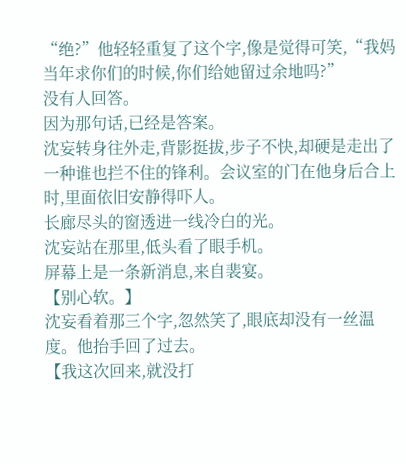“绝?”他轻轻重复了这个字,像是觉得可笑,“我妈当年求你们的时候,你们给她留过余地吗?”
没有人回答。
因为那句话,已经是答案。
沈妄转身往外走,背影挺拔,步子不快,却硬是走出了一种谁也拦不住的锋利。会议室的门在他身后合上时,里面依旧安静得吓人。
长廊尽头的窗透进一线冷白的光。
沈妄站在那里,低头看了眼手机。
屏幕上是一条新消息,来自裴宴。
【别心软。】
沈妄看着那三个字,忽然笑了,眼底却没有一丝温度。他抬手回了过去。
【我这次回来,就没打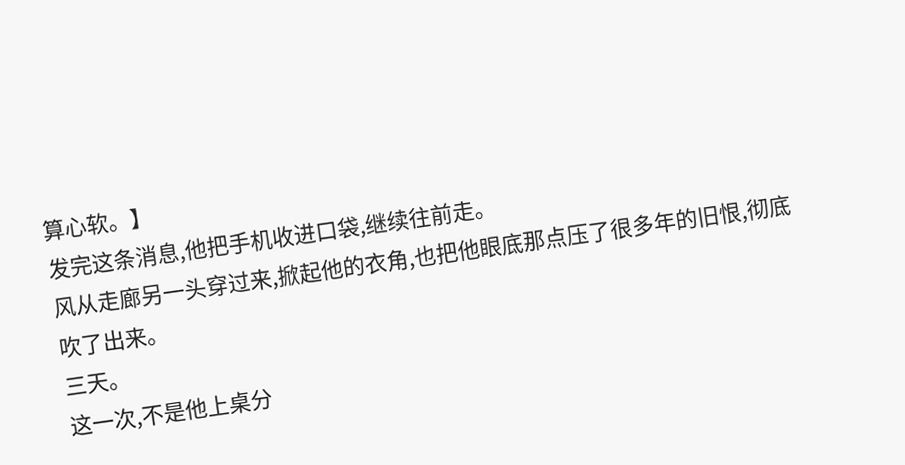算心软。】
发完这条消息,他把手机收进口袋,继续往前走。
风从走廊另一头穿过来,掀起他的衣角,也把他眼底那点压了很多年的旧恨,彻底吹了出来。
三天。
这一次,不是他上桌分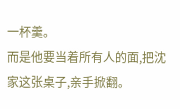一杯羹。
而是他要当着所有人的面,把沈家这张桌子,亲手掀翻。